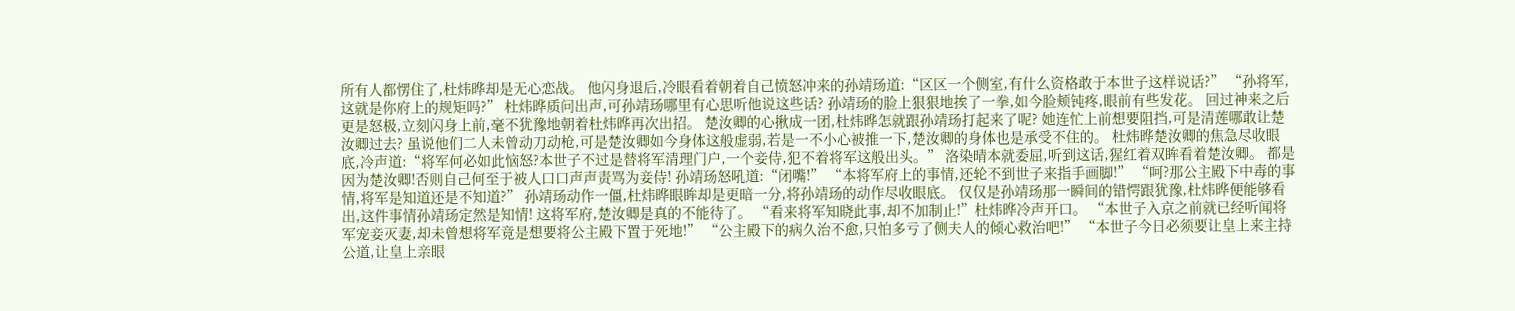所有人都愣住了,杜炜晔却是无心恋战。 他闪身退后,冷眼看着朝着自己愤怒冲来的孙靖玚道:“区区一个侧室,有什么资格敢于本世子这样说话?” “孙将军,这就是你府上的规矩吗?” 杜炜晔质问出声,可孙靖玚哪里有心思听他说这些话? 孙靖玚的脸上狠狠地挨了一拳,如今脸颊钝疼,眼前有些发花。 回过神来之后更是怒极,立刻闪身上前,毫不犹豫地朝着杜炜晔再次出招。 楚汝卿的心揪成一团,杜炜晔怎就跟孙靖玚打起来了呢? 她连忙上前想要阻挡,可是清莲哪敢让楚汝卿过去? 虽说他们二人未曾动刀动枪,可是楚汝卿如今身体这般虚弱,若是一不小心被推一下,楚汝卿的身体也是承受不住的。 杜炜晔楚汝卿的焦急尽收眼底,冷声道:“将军何必如此恼怒?本世子不过是替将军清理门户,一个妾侍,犯不着将军这般出头。” 洛染晴本就委屈,听到这话,猩红着双眸看着楚汝卿。 都是因为楚汝卿!否则自己何至于被人口口声声责骂为妾侍! 孙靖玚怒吼道:“闭嘴!” “本将军府上的事情,还轮不到世子来指手画脚!” “呵?那公主殿下中毒的事情,将军是知道还是不知道?” 孙靖玚动作一僵,杜炜晔眼眸却是更暗一分,将孙靖玚的动作尽收眼底。 仅仅是孙靖玚那一瞬间的错愕跟犹豫,杜炜晔便能够看出,这件事情孙靖玚定然是知情! 这将军府,楚汝卿是真的不能待了。 “看来将军知晓此事,却不加制止!”杜炜晔冷声开口。 “本世子入京之前就已经听闻将军宠妾灭妻,却未曾想将军竟是想要将公主殿下置于死地!” “公主殿下的病久治不愈,只怕多亏了侧夫人的倾心救治吧!” “本世子今日必须要让皇上来主持公道,让皇上亲眼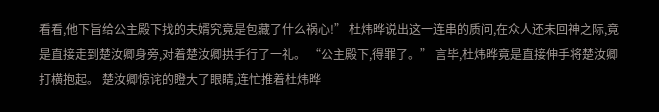看看,他下旨给公主殿下找的夫婿究竟是包藏了什么祸心!” 杜炜晔说出这一连串的质问,在众人还未回神之际,竟是直接走到楚汝卿身旁,对着楚汝卿拱手行了一礼。 “公主殿下,得罪了。” 言毕,杜炜晔竟是直接伸手将楚汝卿打横抱起。 楚汝卿惊诧的瞪大了眼睛,连忙推着杜炜晔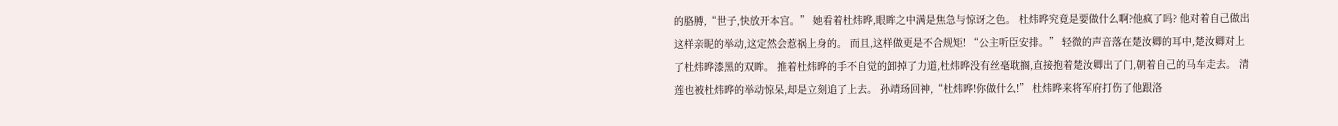的胳膊,“世子,快放开本宫。” 她看着杜炜晔,眼眸之中满是焦急与惊讶之色。 杜炜晔究竟是要做什么啊?他疯了吗? 他对着自己做出这样亲昵的举动,这定然会惹祸上身的。 而且,这样做更是不合规矩! “公主听臣安排。” 轻微的声音落在楚汝卿的耳中,楚汝卿对上了杜炜晔漆黑的双眸。 推着杜炜晔的手不自觉的卸掉了力道,杜炜晔没有丝毫耽搁,直接抱着楚汝卿出了门,朝着自己的马车走去。 清莲也被杜炜晔的举动惊呆,却是立刻追了上去。 孙靖玚回神,“杜炜晔!你做什么!” 杜炜晔来将军府打伤了他跟洛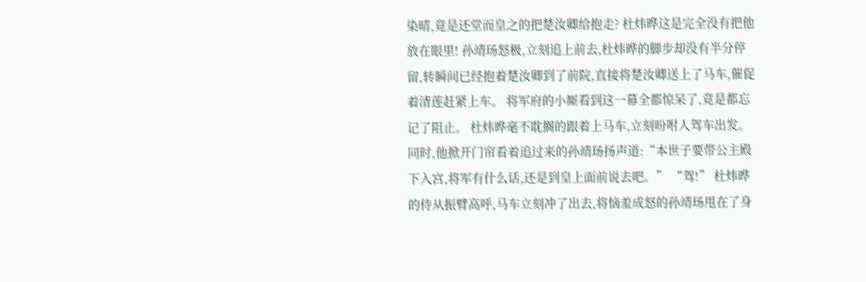染晴,竟是还堂而皇之的把楚汝卿给抱走? 杜炜晔这是完全没有把他放在眼里! 孙靖玚怒极,立刻追上前去,杜炜晔的脚步却没有半分停留,转瞬间已经抱着楚汝卿到了前院,直接将楚汝卿送上了马车,催促着清莲赶紧上车。 将军府的小厮看到这一幕全都惊呆了,竟是都忘记了阻止。 杜炜晔毫不耽搁的跟着上马车,立刻吩咐人驾车出发。 同时,他掀开门帘看着追过来的孙靖玚扬声道:“本世子要带公主殿下入宫,将军有什么话,还是到皇上面前说去吧。” “驾!” 杜炜晔的侍从振臂高呼,马车立刻冲了出去,将恼羞成怒的孙靖玚甩在了身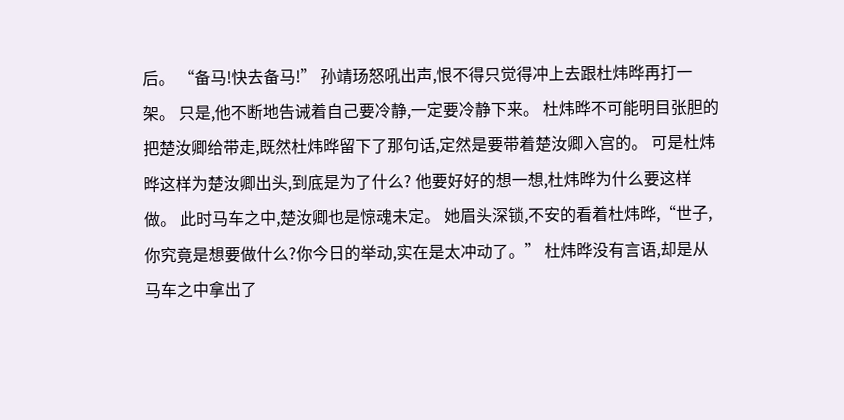后。 “备马!快去备马!” 孙靖玚怒吼出声,恨不得只觉得冲上去跟杜炜晔再打一架。 只是,他不断地告诫着自己要冷静,一定要冷静下来。 杜炜晔不可能明目张胆的把楚汝卿给带走,既然杜炜晔留下了那句话,定然是要带着楚汝卿入宫的。 可是杜炜晔这样为楚汝卿出头,到底是为了什么? 他要好好的想一想,杜炜晔为什么要这样做。 此时马车之中,楚汝卿也是惊魂未定。 她眉头深锁,不安的看着杜炜晔,“世子,你究竟是想要做什么?你今日的举动,实在是太冲动了。” 杜炜晔没有言语,却是从马车之中拿出了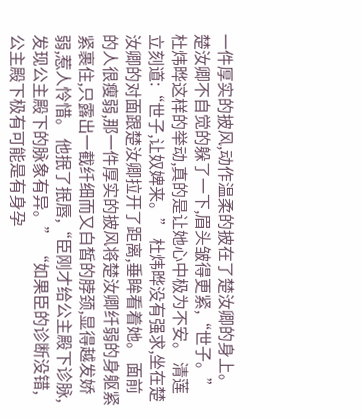一件厚实的披风,动作温柔的披在了楚汝卿的身上。 楚汝卿不自觉的躲了一下,眉头皱得更紧,“世子。” 杜炜晔这样的举动,真的是让她心中极为不安。 清莲立刻道:“世子,让奴婢来。” 杜炜晔没有强求,坐在楚汝卿的对面跟楚汝卿拉开了距离,垂眸看着她。 面前的人很瘦弱,那一件厚实的披风将楚汝卿纤弱的身躯紧紧裹住,只露出一截纤细而又白皙的脖颈,显得越发娇弱,惹人怜惜。 他抿了抿唇,“臣刚才给公主殿下诊脉,发现公主殿下的脉象有异。” “如果臣的诊断没错,公主殿下极有可能是有身孕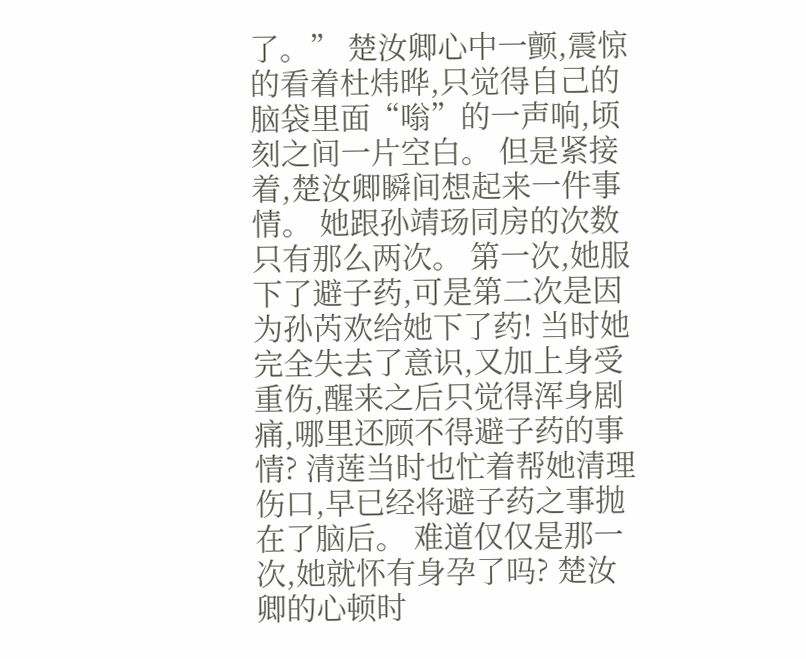了。” 楚汝卿心中一颤,震惊的看着杜炜晔,只觉得自己的脑袋里面“嗡”的一声响,顷刻之间一片空白。 但是紧接着,楚汝卿瞬间想起来一件事情。 她跟孙靖玚同房的次数只有那么两次。 第一次,她服下了避子药,可是第二次是因为孙芮欢给她下了药! 当时她完全失去了意识,又加上身受重伤,醒来之后只觉得浑身剧痛,哪里还顾不得避子药的事情? 清莲当时也忙着帮她清理伤口,早已经将避子药之事抛在了脑后。 难道仅仅是那一次,她就怀有身孕了吗? 楚汝卿的心顿时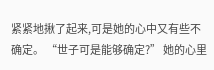紧紧地揪了起来,可是她的心中又有些不确定。 “世子可是能够确定?” 她的心里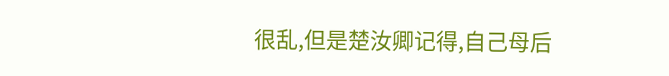很乱,但是楚汝卿记得,自己母后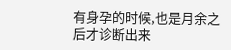有身孕的时候,也是月余之后才诊断出来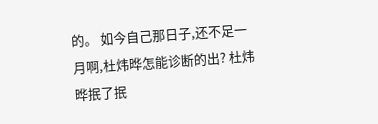的。 如今自己那日子,还不足一月啊,杜炜晔怎能诊断的出? 杜炜晔抿了抿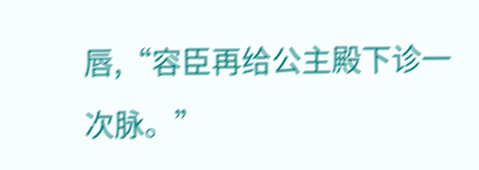唇,“容臣再给公主殿下诊一次脉。”